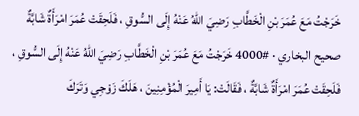خَرَجْتُ مَعَ عُمَرَ بْنِ الْخَطَّابِ رَضِيَ اللهُ عَنْهُ إِلَى السُّوقِ ، فَلَحِقَتْ عُمَرَ امْرَأَةٌ شَابَّةٌ
صحيح البخاري · #4000 خَرَجْتُ مَعَ عُمَرَ بْنِ الْخَطَّابِ رَضِيَ اللهُ عَنْهُ إِلَى السُّوقِ ، فَلَحِقَتْ عُمَرَ امْرَأَةٌ شَابَّةٌ ، فَقَالَتْ: يَا أَمِيرَ الْمُؤْمِنِينَ ، هَلَكَ زَوْجِي وَتَرَكَ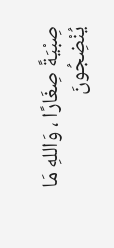صِبْيَةً صِغَارًا ، وَاللهِ مَا يُنْضِجُونَ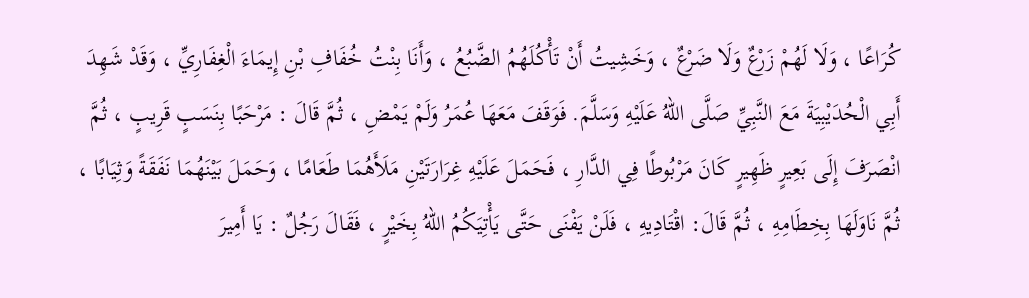كُرَاعًا ، وَلَا لَهُمْ زَرْعٌ وَلَا ضَرْعٌ ، وَخَشِيتُ أَنْ تَأْكُلَهُمُ الضَّبُعُ ، وَأَنَا بِنْتُ خُفَافِ بْنِ إِيمَاءَ الْغِفَارِيِّ ، وَقَدْ شَهِدَ أَبِي الْحُدَيْبِيَةَ مَعَ النَّبِيِّ صَلَّى اللهُ عَلَيْهِ وَسَلَّمَ. فَوَقَفَ مَعَهَا عُمَرُ وَلَمْ يَمْضِ ، ثُمَّ قَالَ : مَرْحَبًا بِنَسَبٍ قَرِيبٍ ، ثُمَّ انْصَرَفَ إِلَى بَعِيرٍ ظَهِيرٍ كَانَ مَرْبُوطًا فِي الدَّارِ ، فَحَمَلَ عَلَيْهِ غِرَارَتَيْنِ مَلَأَهُمَا طَعَامًا ، وَحَمَلَ بَيْنَهُمَا نَفَقَةً وَثِيَابًا ، ثُمَّ نَاوَلَهَا بِخِطَامِهِ ، ثُمَّ قَالَ: اقْتَادِيهِ ، فَلَنْ يَفْنَى حَتَّى يَأْتِيَكُمُ اللهُ بِخَيْرٍ ، فَقَالَ رَجُلٌ : يَا أَمِيرَ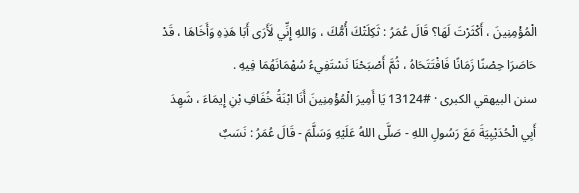الْمُؤْمِنِينَ ، أَكْثَرْتَ لَهَا؟ قَالَ عُمَرُ : ثَكِلَتْكَ أُمُّكَ ، وَاللهِ إِنِّي لَأَرَى أَبَا هَذِهِ وَأَخَاهَا ، قَدْ حَاصَرَا حِصْنًا زَمَانًا فَافْتَتَحَاهُ ، ثُمَّ أَصْبَحْنَا نَسْتَفِيءُ سُهْمَانَهُمَا فِيهِ .
سنن البيهقي الكبرى · #13124 يَا أَمِيرَ الْمُؤْمِنِينَ أَنَا ابْنَةُ خُفَافِ بْنِ إِيمَاءَ ، شَهِدَ أَبِي الْحُدَيْبِيَةَ مَعَ رَسُولِ اللهِ - صَلَّى اللهُ عَلَيْهِ وَسَلَّمَ - قَالَ عُمَرُ : نَسَبٌ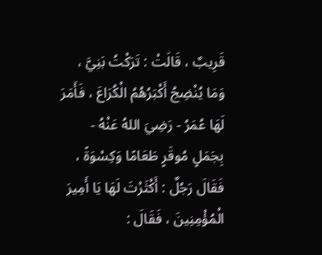قَرِيبٌ ، قَالَتْ : تَرَكْتُ بَنِيَّ ، وَمَا يُنْضِجُ أَكْبَرُهُمُ الْكُرَاعَ ، فَأَمَرَ لَهَا عُمَرُ - رَضِيَ اللهُ عَنْهُ - بِجَمَلٍ مُوقَرٍ طَعَامًا وَكِسْوَةً ، فَقَالَ رَجُلٌ : أَكْثَرْتَ لَهَا يَا أَمِيرَ الْمُؤْمِنِينَ ، فَقَالَ :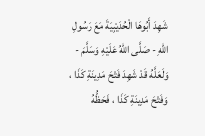شَهِدَ أَبُوهَا الْحُدَيْبِيَةَ مَعَ رَسُولِ اللهِ - صَلَّى اللهُ عَلَيْهِ وَسَلَّمَ - وَلَعَلَّهُ قَدْ شَهِدَ فَتْحَ مَدِينَةِ كَذَا ، وَفَتْحَ مَدِينَةِ كَذَا ، فَحَظُّهُ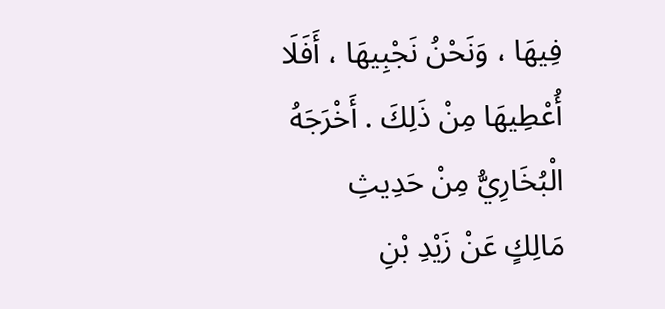فِيهَا ، وَنَحْنُ نَجْبِيهَا ، أَفَلَا أُعْطِيهَا مِنْ ذَلِكَ . أَخْرَجَهُ الْبُخَارِيُّ مِنْ حَدِيثِ مَالِكٍ عَنْ زَيْدِ بْنِ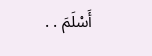أَسْلَمَ . .